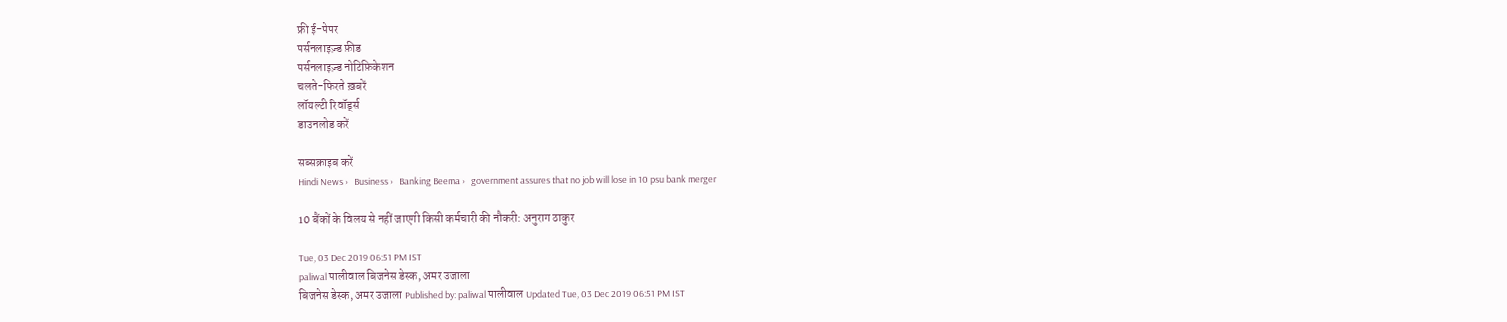फ्री ई-पेपर
पर्सनलाइज़्ड फ़ीड
पर्सनलाइज़्ड नोटिफ़िकेशन
चलते-फिरते ख़बरें
लॉयल्टी रिवॉर्ड्स
डाउनलोड करें

सब्सक्राइब करें
Hindi News ›   Business ›   Banking Beema ›   government assures that no job will lose in 10 psu bank merger

10 बैंकों के विलय से नहीं जाएगी किसी कर्मचारी की नौकरी: अनुराग ठाकुर

Tue, 03 Dec 2019 06:51 PM IST
paliwal पालीवाल बिजनेस डेस्क, अमर उजाला
बिजनेस डेस्क, अमर उजाला Published by: paliwal पालीवाल Updated Tue, 03 Dec 2019 06:51 PM IST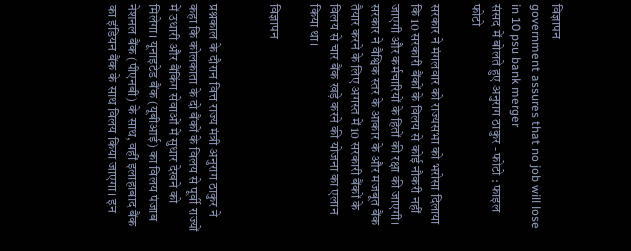विज्ञापन
government assures that no job will lose in 10 psu bank merger
संसद में बोलते हुए अनुराग ठाकुर - फोटो : फाइल फोटो

सरकार ने मंगलवार को राज्यसभा को भरोसा दिलाया कि 10 सरकारी बैंकों के विलय से कोई नौकरी नहीं जाएगी और कर्मचारियों के हितों की रक्षा की जाएगी। सरकार ने वैश्विक स्तर के आकार के और मजबूत बैंक तैयार करने के लिए अगस्त में 10 सरकारी बैंकों के विलय से चार बैंक खड़े करने की योजना का एलान किया था।

विज्ञापन


प्रश्नकाल के दौरान वित्त राज्य मंत्री अनुराग ठाकुर ने कहा कि कोलकाता के दो बैंकों के विलय से पूर्वी राज्यों में उधारी और बैंकिंग सेवाओं में सुधार देखने को मिलेगा। यूनाइटेड बैंक (यूबीआई) का विलय पंजाब नेशनल बैंक (पीएनबी) के साथ, वहीं इलाहाबाद बैंक का इंडियन बैंक के साथ विलय किया जाएगा। इन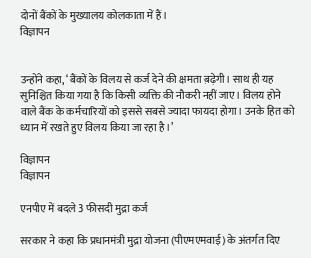दोनों बैंकों के मुख्यालय कोलकाता में हैं।
विज्ञापन


उन्होंने कहा, ‘बैंकों के विलय से कर्ज देने की क्षमता ब़ढ़ेगी। साथ ही यह सुनिश्चित किया गया है कि किसी व्यक्ति की नौकरी नहीं जाए। विलय होने वाले बैंक के कर्मचारियों को इससे सबसे ज्यादा फायदा होगा। उनके हित को ध्यान में रखते हुए विलय किया जा रहा है।’

विज्ञापन
विज्ञापन

एनपीए में बदले 3 फीसदी मुद्रा कर्ज

सरकार ने कहा कि प्रधानमंत्री मुद्रा योजना (पीएमएमवाई) के अंतर्गत दिए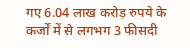गए 6.04 लाख करोड़ रुपये के कर्जों में से लगभग 3 फीसदी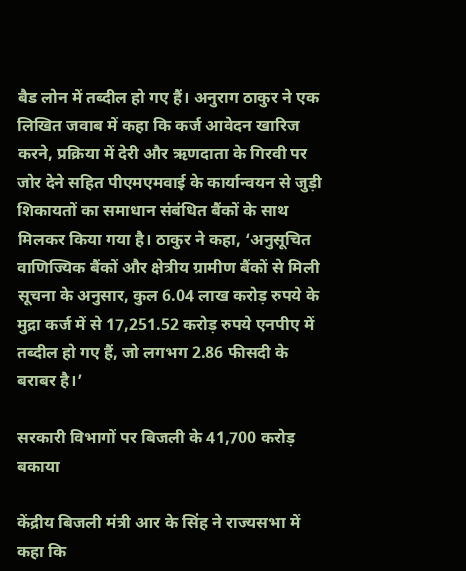बैड लोन में तब्दील हो गए हैं। अनुराग ठाकुर ने एक लिखित जवाब में कहा कि कर्ज आवेदन खारिज करने, प्रक्रिया में देरी और ऋणदाता के गिरवी पर जोर देने सहित पीएमएमवाई के कार्यान्वयन से जुड़ी शिकायतों का समाधान संबंधित बैंकों के साथ मिलकर किया गया है। ठाकुर ने कहा, ‘अनुसूचित वाणिज्यिक बैंकों और क्षेत्रीय ग्रामीण बैंकों से मिली सूचना के अनुसार, कुल 6.04 लाख करोड़ रुपये के मुद्रा कर्ज में से 17,251.52 करोड़ रुपये एनपीए में तब्दील हो गए हैं, जो लगभग 2.86 फीसदी के बराबर है।’

सरकारी विभागों पर बिजली के 41,700 करोड़ बकाया

केंद्रीय बिजली मंत्री आर के सिंह ने राज्यसभा में कहा कि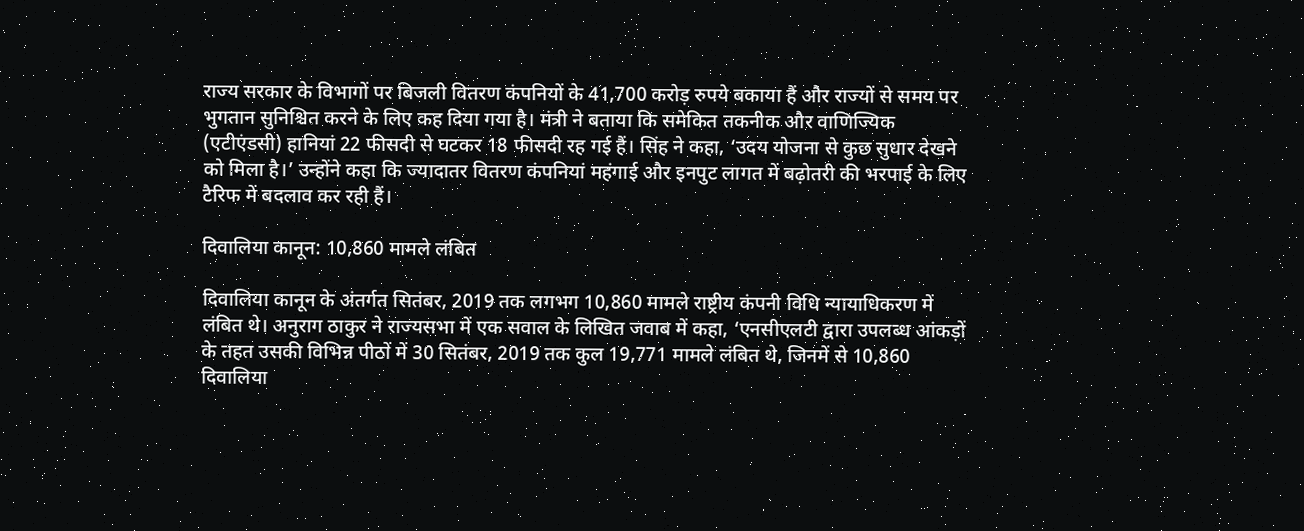राज्य सरकार के विभागों पर बिजली वितरण कंपनियों के 41,700 करोड़ रुपये बकाया हैं और राज्यों से समय पर भुगतान सुनिश्चित करने के लिए कह दिया गया है। मंत्री ने बताया कि समेकित तकनीक और वाणिज्यिक (एटीएंडसी) हानियां 22 फीसदी से घटकर 18 फीसदी रह गई हैं। सिंह ने कहा, ‘उदय योजना से कुछ सुधार देखने को मिला है।’ उन्होंने कहा कि ज्यादातर वितरण कंपनियां महंगाई और इनपुट लागत में बढ़ोतरी की भरपाई के लिए टैरिफ में बदलाव कर रही हैं।

दिवालिया कानून: 10,860 मामले लंबित

दिवालिया कानून के अंतर्गत सितंबर, 2019 तक लगभग 10,860 मामले राष्ट्रीय कंपनी विधि न्यायाधिकरण में लंबित थे। अनुराग ठाकुर ने राज्यसभा में एक सवाल के लिखित जवाब में कहा, ‘एनसीएलटी द्वारा उपलब्ध आंकड़ों के तहत उसकी विभिन्न पीठों में 30 सितंबर, 2019 तक कुल 19,771 मामले लंबित थे, जिनमें से 10,860 दिवालिया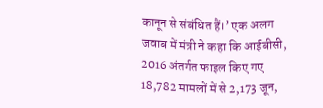कानून से संबंधित हैं।’ एक अलग जवाब में मंत्री ने कहा कि आईबीसी, 2016 अंतर्गत फाइल किए गए 18,782 मामलों में से 2,173 जून,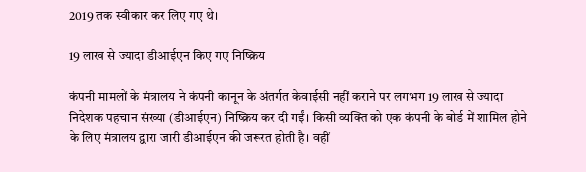2019 तक स्वीकार कर लिए गए थे।

19 लाख से ज्यादा डीआईएन किए गए निष्क्रिय

कंपनी मामलों के मंत्रालय ने कंपनी कानून के अंतर्गत केवाईसी नहीं कराने पर लगभग 19 लाख से ज्यादा निदेशक पहचान संख्या (डीआईएन) निष्क्रिय कर दी गईं। किसी व्यक्ति को एक कंपनी के बोर्ड में शामिल होने के लिए मंत्रालय द्वारा जारी डीआईएन की जरूरत होती है। वहीं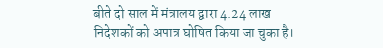बीते दो साल में मंत्रालय द्वारा 4.24 लाख निदेशकों को अपात्र घोषित किया जा चुका है।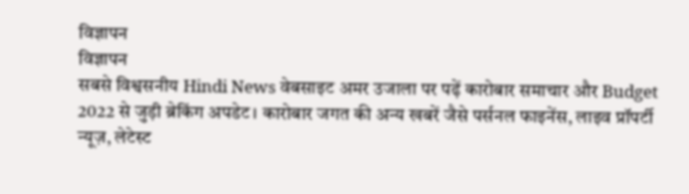विज्ञापन
विज्ञापन
सबसे विश्वसनीय Hindi News वेबसाइट अमर उजाला पर पढ़ें कारोबार समाचार और Budget 2022 से जुड़ी ब्रेकिंग अपडेट। कारोबार जगत की अन्य खबरें जैसे पर्सनल फाइनेंस, लाइव प्रॉपर्टी न्यूज़, लेटेस्ट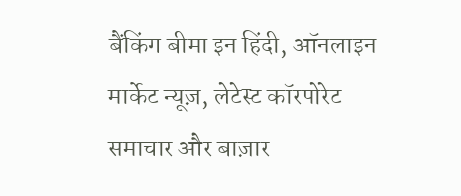बैंकिंग बीमा इन हिंदी, ऑनलाइन मार्केट न्यूज़, लेटेस्ट कॉरपोरेट समाचार और बाज़ार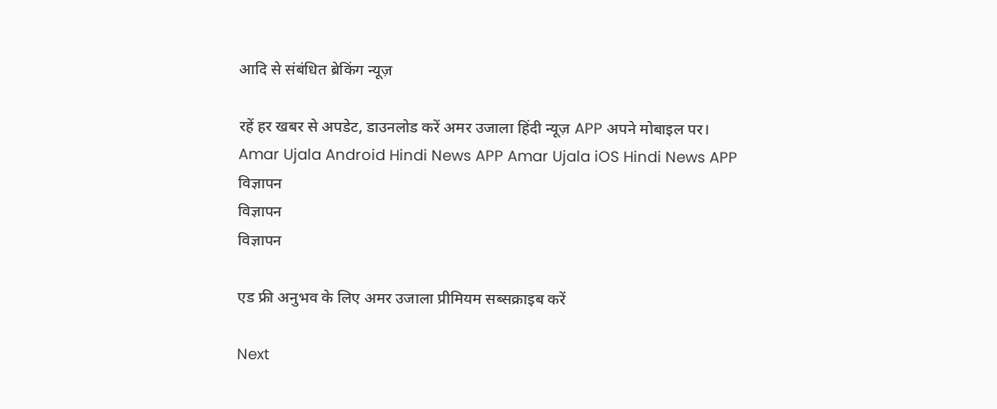आदि से संबंधित ब्रेकिंग न्यूज़

रहें हर खबर से अपडेट, डाउनलोड करें अमर उजाला हिंदी न्यूज़ APP अपने मोबाइल पर।
Amar Ujala Android Hindi News APP Amar Ujala iOS Hindi News APP
विज्ञापन
विज्ञापन
विज्ञापन

एड फ्री अनुभव के लिए अमर उजाला प्रीमियम सब्सक्राइब करें

Next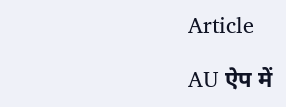Article

AU ऐप में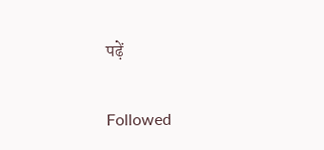पढ़ें

Followed